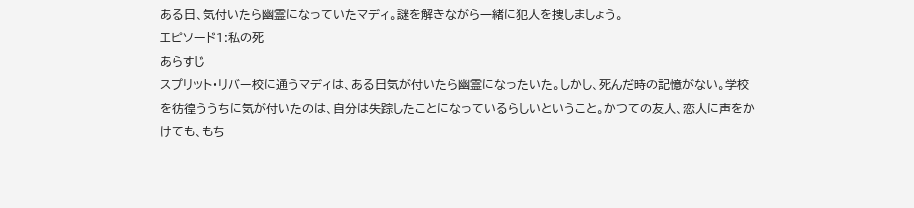ある日、気付いたら幽霊になっていたマディ。謎を解きながら一緒に犯人を捜しましょう。
エピソード1:私の死
あらすじ
スプリット・リバー校に通うマディは、ある日気が付いたら幽霊になったいた。しかし、死んだ時の記憶がない。学校を彷徨ううちに気が付いたのは、自分は失踪したことになっているらしいということ。かつての友人、恋人に声をかけても、もち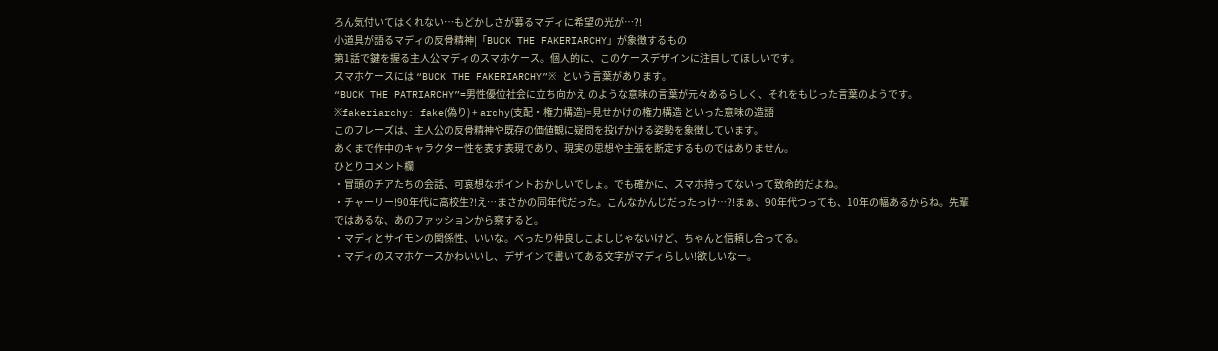ろん気付いてはくれない…もどかしさが募るマディに希望の光が…?!
小道具が語るマディの反骨精神|「BUCK THE FAKERIARCHY」が象徴するもの
第1話で鍵を握る主人公マディのスマホケース。個人的に、このケースデザインに注目してほしいです。
スマホケースには “BUCK THE FAKERIARCHY”※ という言葉があります。
“BUCK THE PATRIARCHY”=男性優位社会に立ち向かえ のような意味の言葉が元々あるらしく、それをもじった言葉のようです。
※fakeriarchy: fake(偽り) + archy(支配・権力構造)=見せかけの権力構造 といった意味の造語
このフレーズは、主人公の反骨精神や既存の価値観に疑問を投げかける姿勢を象徴しています。
あくまで作中のキャラクター性を表す表現であり、現実の思想や主張を断定するものではありません。
ひとりコメント欄
・冒頭のチアたちの会話、可哀想なポイントおかしいでしょ。でも確かに、スマホ持ってないって致命的だよね。
・チャーリー!90年代に高校生?!え…まさかの同年代だった。こんなかんじだったっけ…?!まぁ、90年代つっても、10年の幅あるからね。先輩ではあるな、あのファッションから察すると。
・マディとサイモンの関係性、いいな。べったり仲良しこよしじゃないけど、ちゃんと信頼し合ってる。
・マディのスマホケースかわいいし、デザインで書いてある文字がマディらしい!欲しいなー。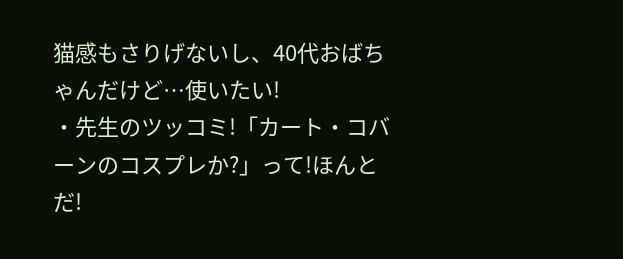猫感もさりげないし、40代おばちゃんだけど…使いたい!
・先生のツッコミ!「カート・コバーンのコスプレか?」って!ほんとだ!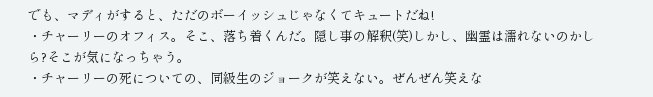でも、マディがすると、ただのボーイッシュじゃなくてキュートだね!
・チャーリーのオフィス。そこ、落ち着くんだ。隠し事の解釈(笑)しかし、幽霊は濡れないのかしら?そこが気になっちゃう。
・チャーリーの死についての、同級生のジョークが笑えない。ぜんぜん笑えな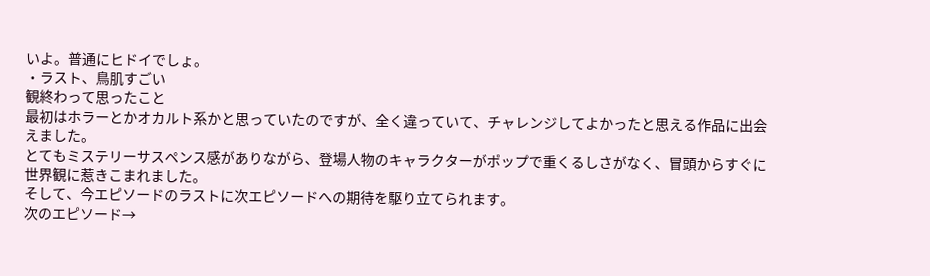いよ。普通にヒドイでしょ。
・ラスト、鳥肌すごい
観終わって思ったこと
最初はホラーとかオカルト系かと思っていたのですが、全く違っていて、チャレンジしてよかったと思える作品に出会えました。
とてもミステリーサスペンス感がありながら、登場人物のキャラクターがポップで重くるしさがなく、冒頭からすぐに世界観に惹きこまれました。
そして、今エピソードのラストに次エピソードへの期待を駆り立てられます。
次のエピソード→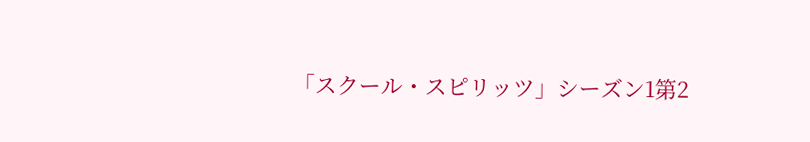「スクール・スピリッツ」シーズン1第2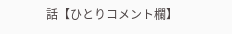話【ひとりコメント欄】